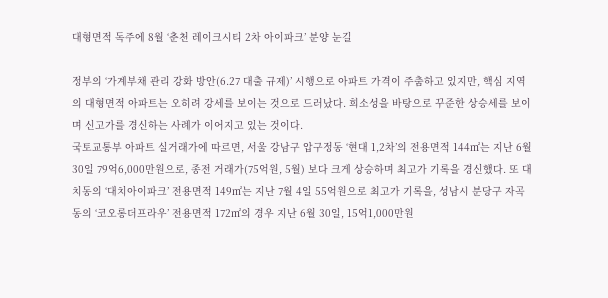대형면적 독주에 8월 ‘춘천 레이크시티 2차 아이파크’ 분양 눈길

정부의 ‘가계부채 관리 강화 방안(6.27 대출 규제)’ 시행으로 아파트 가격이 주춤하고 있지만, 핵심 지역의 대형면적 아파트는 오히려 강세를 보이는 것으로 드러났다. 희소성을 바탕으로 꾸준한 상승세를 보이며 신고가를 경신하는 사례가 이어지고 있는 것이다.
국토교통부 아파트 실거래가에 따르면, 서울 강남구 압구정동 ‘현대 1,2차’의 전용면적 144㎡는 지난 6월 30일 79억6,000만원으로, 종전 거래가(75억원, 5월) 보다 크게 상승하며 최고가 기록을 경신했다. 또 대치동의 ‘대치아이파크’ 전용면적 149㎡는 지난 7월 4일 55억원으로 최고가 기록을, 성남시 분당구 자곡동의 ‘코오롱더프라우’ 전용면적 172㎡의 경우 지난 6월 30일, 15억1,000만원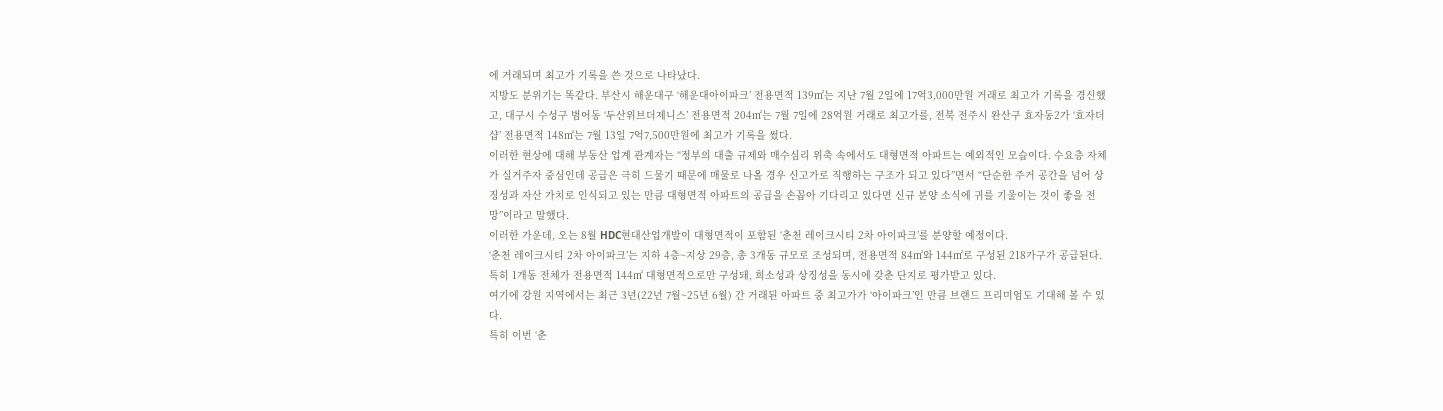에 거래되며 최고가 기록을 쓴 것으로 나타났다.
지방도 분위기는 똑같다. 부산시 해운대구 ‘해운대아이파크’ 전용면적 139㎡는 지난 7월 2일에 17억3,000만원 거래로 최고가 기록을 경신했고, 대구시 수성구 범어동 ‘두산위브더제니스’ 전용면적 204㎡는 7월 7일에 28억원 거래로 최고가를, 전북 전주시 완산구 효자동2가 ‘효자더샵’ 전용면적 148㎡는 7월 13일 7억7,500만원에 최고가 기록을 썼다.
이러한 현상에 대해 부동산 업계 관계자는 “정부의 대출 규제와 매수심리 위축 속에서도 대형면적 아파트는 예외적인 모습이다. 수요층 자체가 실거주자 중심인데 공급은 극히 드물기 때문에 매물로 나올 경우 신고가로 직행하는 구조가 되고 있다”면서 “단순한 주거 공간을 넘어 상징성과 자산 가치로 인식되고 있는 만큼 대형면적 아파트의 공급을 손꼽아 기다리고 있다면 신규 분양 소식에 귀를 기울이는 것이 좋을 전망”이라고 말했다.
이러한 가운데, 오는 8월 HDC현대산업개발이 대형면적이 포함된 ‘춘천 레이크시티 2차 아이파크’를 분양할 예정이다.
‘춘천 레이크시티 2차 아이파크’는 지하 4층~지상 29층, 총 3개동 규모로 조성되며, 전용면적 84㎡와 144㎡로 구성된 218가구가 공급된다. 특히 1개동 전체가 전용면적 144㎡ 대형면적으로만 구성돼, 희소성과 상징성을 동시에 갖춘 단지로 평가받고 있다.
여기에 강원 지역에서는 최근 3년(22년 7월~25년 6월) 간 거래된 아파트 중 최고가가 ‘아이파크’인 만큼 브랜드 프리미엄도 기대해 볼 수 있다.
특히 이번 ‘춘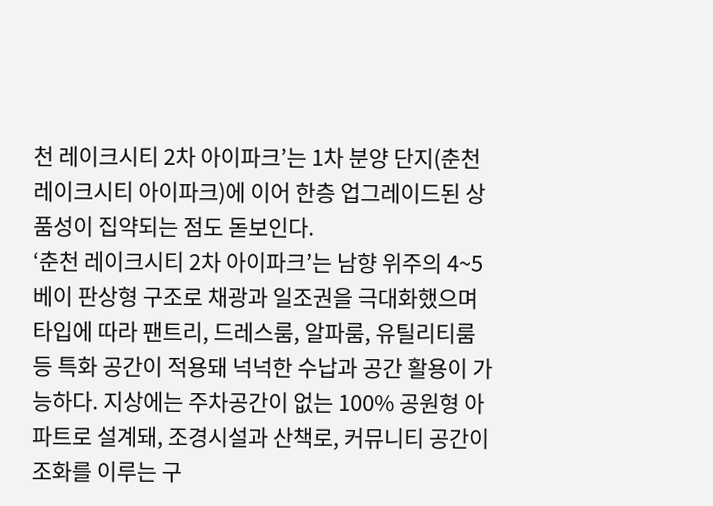천 레이크시티 2차 아이파크’는 1차 분양 단지(춘천 레이크시티 아이파크)에 이어 한층 업그레이드된 상품성이 집약되는 점도 돋보인다.
‘춘천 레이크시티 2차 아이파크’는 남향 위주의 4~5베이 판상형 구조로 채광과 일조권을 극대화했으며 타입에 따라 팬트리, 드레스룸, 알파룸, 유틸리티룸 등 특화 공간이 적용돼 넉넉한 수납과 공간 활용이 가능하다. 지상에는 주차공간이 없는 100% 공원형 아파트로 설계돼, 조경시설과 산책로, 커뮤니티 공간이 조화를 이루는 구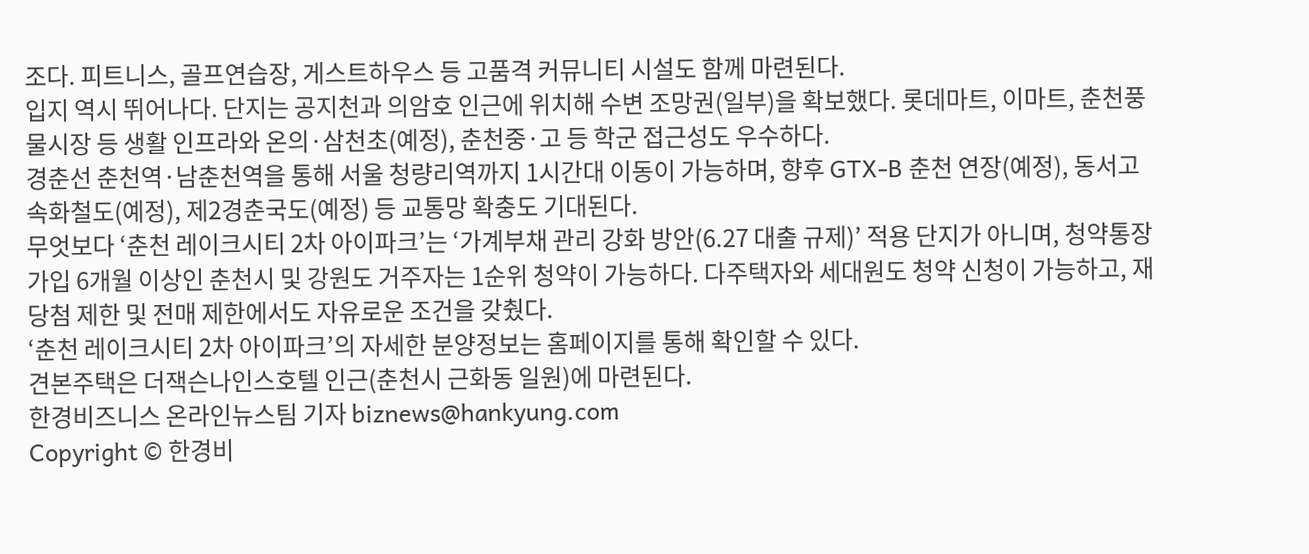조다. 피트니스, 골프연습장, 게스트하우스 등 고품격 커뮤니티 시설도 함께 마련된다.
입지 역시 뛰어나다. 단지는 공지천과 의암호 인근에 위치해 수변 조망권(일부)을 확보했다. 롯데마트, 이마트, 춘천풍물시장 등 생활 인프라와 온의·삼천초(예정), 춘천중·고 등 학군 접근성도 우수하다.
경춘선 춘천역·남춘천역을 통해 서울 청량리역까지 1시간대 이동이 가능하며, 향후 GTX-B 춘천 연장(예정), 동서고속화철도(예정), 제2경춘국도(예정) 등 교통망 확충도 기대된다.
무엇보다 ‘춘천 레이크시티 2차 아이파크’는 ‘가계부채 관리 강화 방안(6.27 대출 규제)’ 적용 단지가 아니며, 청약통장 가입 6개월 이상인 춘천시 및 강원도 거주자는 1순위 청약이 가능하다. 다주택자와 세대원도 청약 신청이 가능하고, 재당첨 제한 및 전매 제한에서도 자유로운 조건을 갖췄다.
‘춘천 레이크시티 2차 아이파크’의 자세한 분양정보는 홈페이지를 통해 확인할 수 있다.
견본주택은 더잭슨나인스호텔 인근(춘천시 근화동 일원)에 마련된다.
한경비즈니스 온라인뉴스팀 기자 biznews@hankyung.com
Copyright © 한경비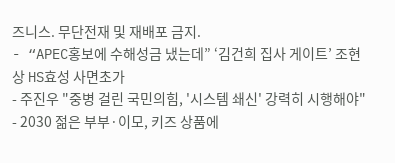즈니스. 무단전재 및 재배포 금지.
- “APEC홍보에 수해성금 냈는데” ‘김건희 집사 게이트’ 조현상 HS효성 사면초가
- 주진우 "중병 걸린 국민의힘, '시스템 쇄신' 강력히 시행해야"
- 2030 젊은 부부·이모, 키즈 상품에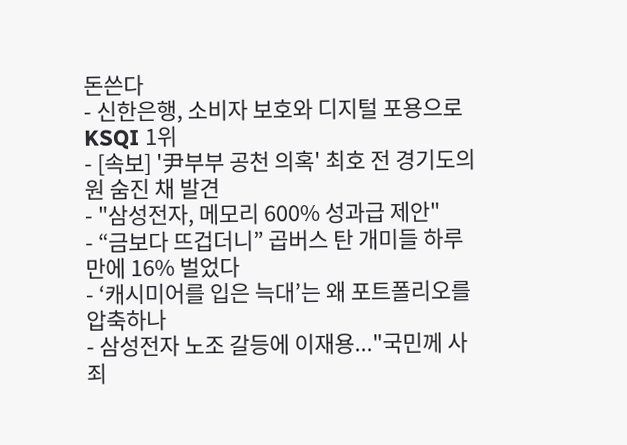돈쓴다
- 신한은행, 소비자 보호와 디지털 포용으로 KSQI 1위
- [속보] '尹부부 공천 의혹' 최호 전 경기도의원 숨진 채 발견
- "삼성전자, 메모리 600% 성과급 제안"
- “금보다 뜨겁더니” 곱버스 탄 개미들 하루 만에 16% 벌었다
- ‘캐시미어를 입은 늑대’는 왜 포트폴리오를 압축하나
- 삼성전자 노조 갈등에 이재용..."국민께 사죄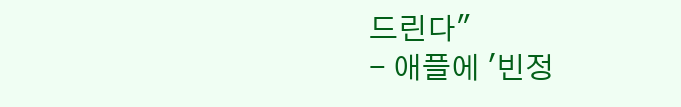드린다"
- 애플에 '빈정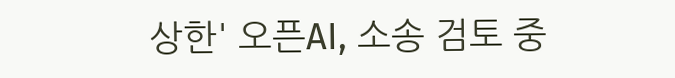상한' 오픈AI, 소송 검토 중